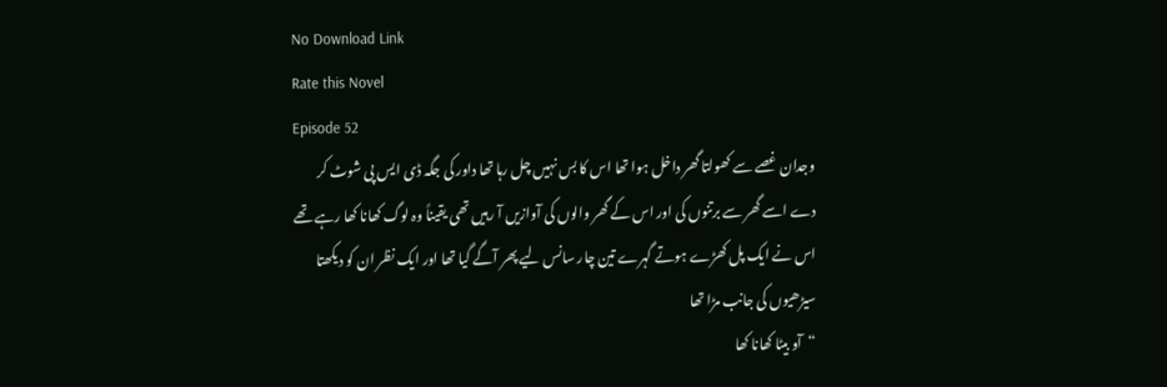No Download Link
Rate this Novel
Episode 52
وجدان غصے سے کھولتا گھر داخل ہوا تھا اس کا بس نہیں چل رہا تھا داور کی جگہ ڈی ایس پی شوٹ کر دے اسے گھر سے برتنوں کی اور اس کے گھر والوں کی آوازیں آ رہیں تھی یقیناً وہ لوگ کھانا کھا رہے تھے اس نے ایک پل کھڑے ہوتے گہرے تین چار سانس لیے پھر آگے گیا تھا اور ایک نظر ان کو دیکھتا سیڑھیوں کی جانب مڑا تھا
“آو بیٹا کھانا کھا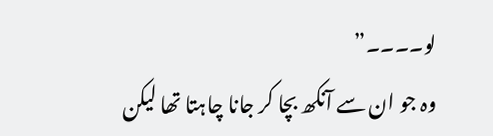لو۔۔۔۔”
وہ جو ان سے آنکھ بچا کر جانا چاہتا تھا لیکن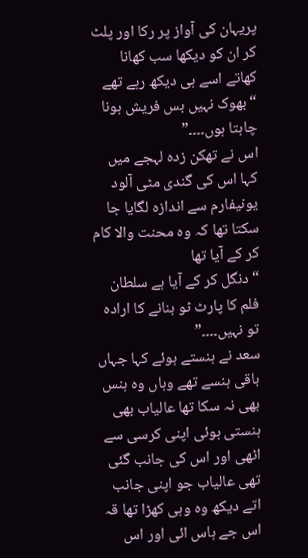پریہان کی آواز پر رکا اور پلٹ کر ان کو دیکھا سب کھانا کھاتے اسے ہی دیکھ رہے تھے
“بھوک نہیں بس فریش ہونا چاہتا ہوں۔۔۔۔”
اس نے تھکن زدہ لہجے میں کہا اس کی گندی مٹی آلود یونیفارم سے اندازہ لگایا جا سکتا تھا کہ وہ محنت والا کام کر کے آیا تھا
“دنگل کر کے آیا ہے سلطان فلم کا پارٹ ٹو بنانے کا ارادہ تو نہیں۔۔۔۔”
سعد نے ہنستے ہوئے کہا جہاں باقی ہنسے تھے وہاں وہ ہنس بھی نہ سکا تھا عالیاب بھی ہنستی ہوئی اپنی کرسی سے اٹھی اور اس کی جانب گئی تھی عالیاب جو اپنی جانب اتے دیکھ وہ وہی کھڑا تھا قہ اس جے ہاس ائی اور اس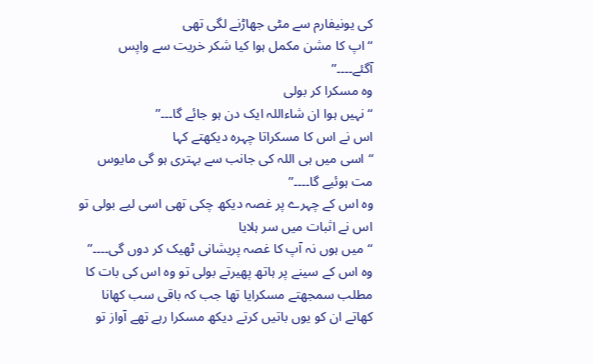کی یونیفارم سے مٹی جھاڑنے لگی تھی
“اپ کا مشن مکمل ہوا کیا شکر خریت سے واپس آگئے۔۔۔۔”
وہ مسکرا کر بولی
“نہیں ہوا ان شاءاللہ ایک دن ہو جائے گا۔۔۔”
اس نے اس کا مسکراتا چہرہ دیکھتے کہا
“اسی میں ہی اللہ کی جانب سے بہتری ہو گی مایوس مت ہوئیے گا۔۔۔۔”
وہ اس کے چہرے پر غصہ دیکھ چکی تھی اسی لیے بولی تو اس نے اثبات میں سر ہلایا
“میں ہوں نہ آپ کا غصہ پریشانی ٹھیک کر دوں گی۔۔۔۔”
وہ اس کے سینے پر ہاتھ پھیرتے بولی تو وہ اس کی بات کا مطلب سمجھتے مسکرایا تھا جب کہ باقی سب کھانا کھاتے ان کو یوں باتیں کرتے دیکھ مسکرا رہے تھے آواز تو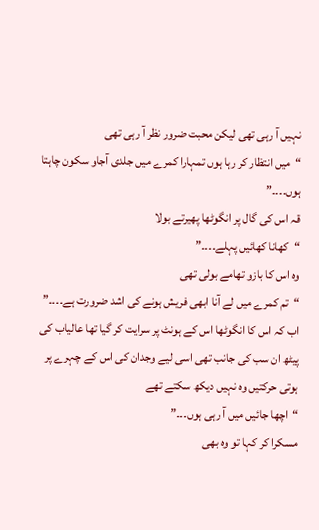نہیں آ رہی تھی لیکن محبت ضرور نظر آ رہی تھی
“میں انتظار کر رہا ہوں تمہارا کمرے میں جلدی آجاو سکون چاہتا ہوں۔۔۔۔”
قہ اس کی گال پر انگوٹھا پھیرتے بولا
“کھانا کھائیں پہلے۔۔۔۔”
وہ اس کا بازو تھامے بولی تھی
“تم کمرے میں لے آنا ابھی فریش ہونے کی اشد ضرورت ہے۔۔۔۔”
اب کہ اس کا انگوٹھا اس کے ہونٹ پر سرایت کر گیا تھا عالیاب کی پیٹھ ان سب کی جانب تھی اسی لیے وجدان کی اس کے چہرے پر ہوتی حرکتیں وہ نہیں دیکھ سکتے تھے
“اچھا جائیں میں آ رہی ہوں۔۔۔”
مسکرا کر کہا تو وہ بھی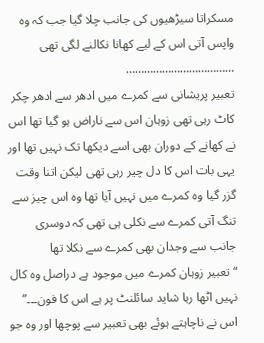مسکراتا سیڑھیوں کی جانب چلا گیا جب کہ وہ واپس آتی اس کے لیے کھانا نکالنے لگی تھی
………………………………
تعبیر پریشانی سے کمرے میں ادھر سے ادھر چکر کاٹ رہی تھی زوہان اس سے ناراض ہو گیا تھا اس نے کھانے کے دوران بھی اسے دیکھا تک نہیں تھا اور یہی بات اس کا دل چیر رہی تھی لیکن اتنا وقت گزر گیا وہ کمرے میں نہیں آیا تھا وہ اس چیز سے تنگ آتی کمرے سے نکلی ہی تھی کہ دوسری جانب سے وجدان بھی کمرے سے نکلا تھا
“تعبیر زوہان کمرے میں موجود ہے دراصل وہ کال نہیں اٹھا رہا شاید سائلنٹ پر ہے اس کا فون۔۔۔”
اس نے ناچاہتے ہوئے بھی تعبیر سے پوچھا اور وہ جو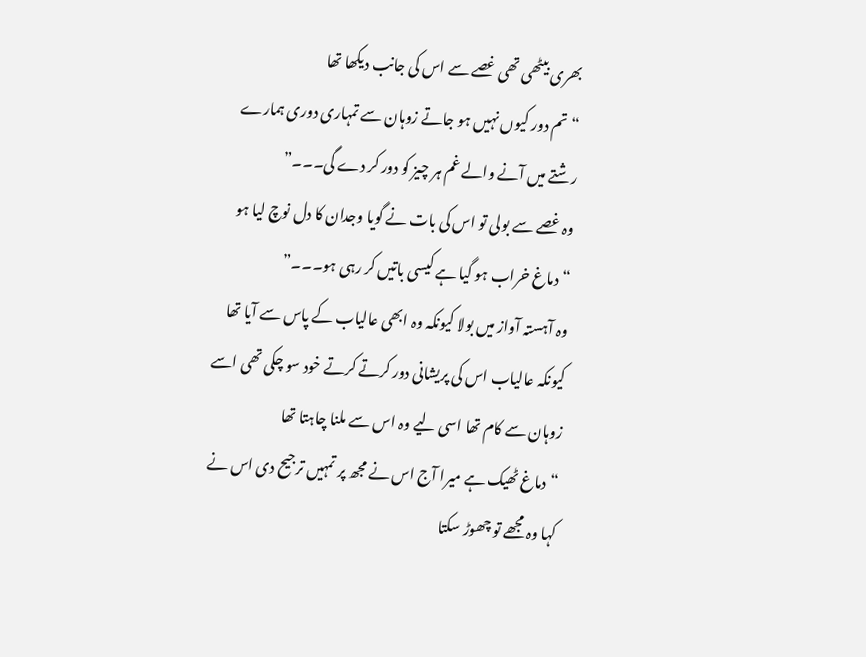بھری بیٹھی تھی غصے سے اس کی جانب دیکھا تھا
“تم دور کیوں نہیں ہو جاتے زوہان سے تمہاری دوری ہمارے رشتے میں آنے والے غم ہر چیز کو دور کر دے گی۔۔۔”
وہ غصے سے بولی تو اس کی بات نے گویا وجدان کا دل نوچ لیا ہو
“دماغ خراب ہو گیا ہے کیسی باتیں کر رہی ہو۔۔۔”
وہ آہستہ آواز میں بولا کیونکہ وہ ابھی عالیاب کے پاس سے آیا تھا کیونکہ عالیاب اس کی پریشانی دور کرتے کرتے خود سو چکی تھی اسے زوہان سے کام تھا اسی لیے وہ اس سے ملنا چاہتا تھا
“دماغ ٹھیک ہے میرا آج اس نے مجھ پر تمہیں ترجیح دی اس نے کہا وہ مجھے تو چھوڑ سکتا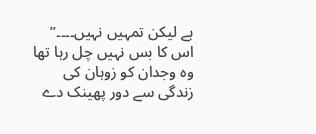ہے لیکن تمہیں نہیں۔۔۔۔”
اس کا بس نہیں چل رہا تھا وہ وجدان کو زوہان کی زندگی سے دور پھینک دے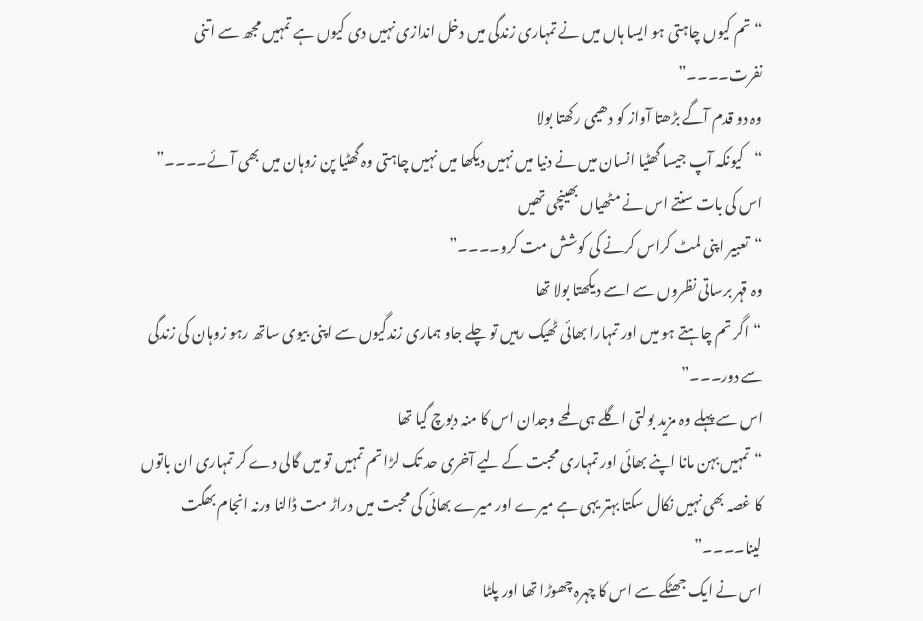“تم کیوں چاہتی ہو ایسا ہاں میں نے تمہاری زندگی میں دخل اندازی نہیں دی کیوں ہے تمہیں مجھ سے اتنی نفرت۔۔۔۔”
وہ دو قدم آگے بڑھتا آواز کو دھیمی رکھتا بولا
“کیونکہ آپ جیسا گھٹیا انسان میں نے دنیا میں نہیں دیکھا میں نہیں چاہتی وہ گھٹیا پن زوہان میں بھی آئے۔۔۔۔”
اس کی بات سنتے اس نے مٹھیاں بھینچی تھیں
“تعبیر اپنی لمٹ کراس کرنے کی کوشش مت کرو۔۔۔۔”
وہ قہر برساتی نظروں سے اسے دیکھتا بولا تھا
“اگر تم چاہتے ہو میں اور تمہارا بھائی ٹھیک رہیں تو چلے جاو ہماری زندگیوں سے اپنی بیوی ساتھ رہو زوہان کی زندگی سے دور۔۔۔”
اس سے پہلے وہ مزید بولتی اگلے ہی لمحے وجدان اس کا منہ دبوچ گیا تھا
“تمہیں بہن مانا اپنے بھائی اور تمہاری محبت کے لیے آخری حد تک لڑا تم تمہیں تو میں گالی دے کر تمہاری ان باتوں کا غصہ بھی نہیں نکال سکتا بہتر یہی ہے میرے اور میرے بھائی کی محبت میں دراڑ مت ڈالنا ورنہ انجام بھگت لینا۔۔۔۔”
اس نے ایک جھٹکے سے اس کا چہرہ چھوڑا تھا اور پلٹا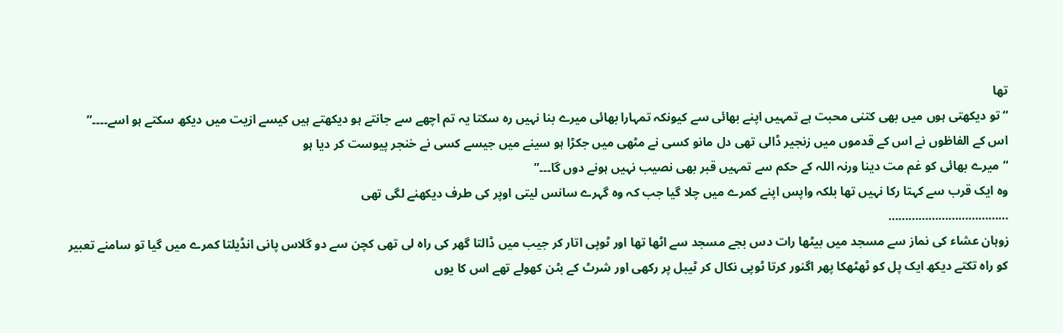تھا
“تو دیکھتی ہوں میں بھی کتنی محبت ہے تمہیں اپنے بھائی سے کیونکہ تمہارا بھائی میرے بنا نہیں رہ سکتا یہ تم اچھے سے جانتے ہو دیکھتے ہیں کیسے ازیت میں دیکھ سکتے ہو اسے۔۔۔۔”
اس کے الفاظوں نے اس کے قدموں میں زنجیر ڈالی تھی دل مانو کسی نے مٹھی میں جکڑا ہو سینے میں جیسے کسی نے خنجر پیوست کر دیا ہو
“میرے بھائی کو غم مت دینا ورنہ اللہ کے حکم سے تمہیں قبر بھی نصیب نہیں ہونے دوں گا۔۔۔”
وہ ایک قرب سے کہتا رکا نہیں تھا بلکہ واپس اپنے کمرے میں چلا گیا جب کہ وہ گہرے سانس لیتی اوپر کی طرف دیکھنے لگی تھی
………………………………
زوہان عشاء کی نماز سے مسجد میں بیٹھا رات دس بجے مسجد سے اٹھا تھا اور ٹوپی اتار کر جیب میں ڈالتا گھر کی راہ لی تھی کچن سے دو گلاس پانی انڈیلتا کمرے میں گیا تو سامنے تعبیر کو راہ تکتے دیکھ ایک پل کو ٹھٹھکا پھر اگنور کرتا ٹوپی نکال کر ٹیبل پر رکھی اور شرٹ کے بٹن کھولے تھے اس کا یوں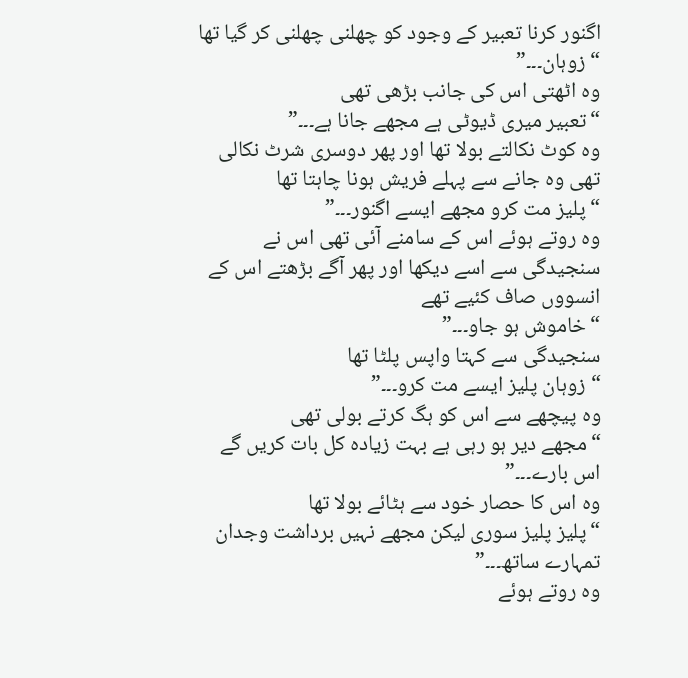اگنور کرنا تعبیر کے وجود کو چھلنی چھلنی کر گیا تھا
“زوہان۔۔۔”
وہ اٹھتی اس کی جانب بڑھی تھی
“تعبیر میری ڈیوٹی ہے مجھے جانا ہے۔۔۔”
وہ کوٹ نکالتے بولا تھا اور پھر دوسری شرٹ نکالی تھی وہ جانے سے پہلے فریش ہونا چاہتا تھا
“پلیز مت کرو مجھے ایسے اگنور۔۔۔”
وہ روتے ہوئے اس کے سامنے آئی تھی اس نے سنجیدگی سے اسے دیکھا اور پھر آگے بڑھتے اس کے انسووں صاف کئیے تھے
“خاموش ہو جاو۔۔۔”
سنجیدگی سے کہتا واپس پلٹا تھا
“زوہان پلیز ایسے مت کرو۔۔۔”
وہ پیچھے سے اس کو ہگ کرتے بولی تھی
“مجھے دیر ہو رہی ہے بہت زیادہ کل بات کریں گے اس بارے۔۔۔”
وہ اس کا حصار خود سے ہٹائے بولا تھا
“پلیز پلیز سوری لیکن مجھے نہیں برداشت وجدان تمہارے ساتھ۔۔۔”
وہ روتے ہوئے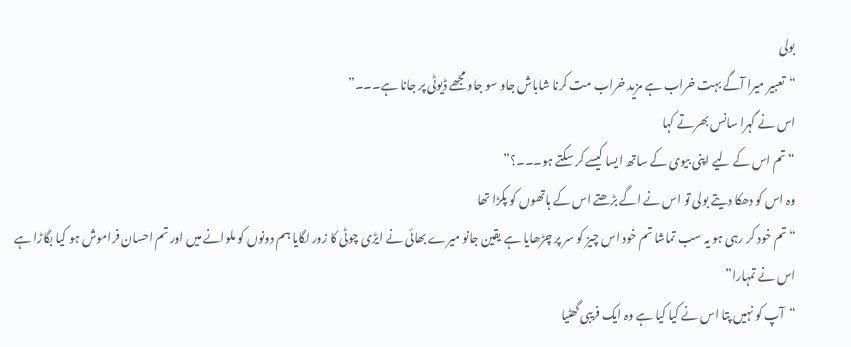بولی
“تعبیر میرا آگے بہت خراب ہے مزید خراب مت کرنا شاباش جاو سو جاو مجھے ڈیوٹی پر جانا ہے۔۔۔”
اس نے گہرا سانس بھرتے کہا
“تم اس کے لیے اپنی بیوی کے ساتھ ایسا کیسے کر سکتے ہو۔۔۔؟”
وہ اس کو دھکا دیتے بولی تو اس نے اگے بڑھتے اس کے ہاتھوں کو پکڑا تھا
“تم خود کر رہی ہو یہ سب تماشا تم خود اس چیز کو سر پر چڑھایا ہے یقین جانو میرے بھائی نے ایڑی چوٹی کا زور لگایا ہم دونوں کو ملوانے میں اور تم احسان فراموش ہو کیا بگاڑا ہے اس نے تمہارا”
“آپ کو نہیں پتا اس نے کیا کیا ہے وہ ایک فریبی گھٹیا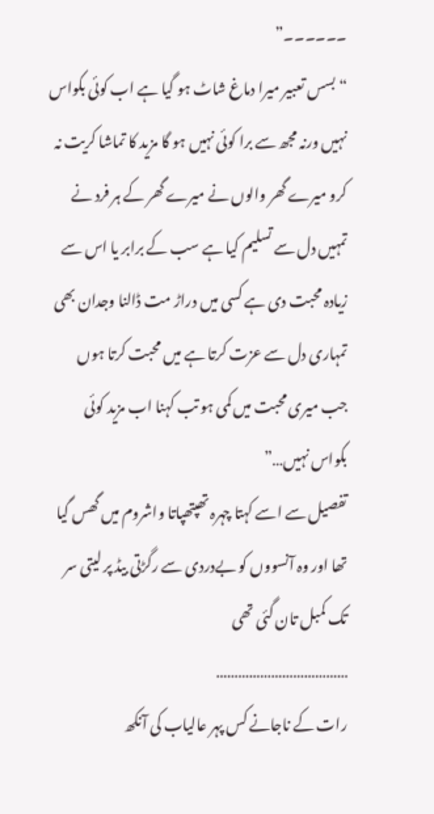۔۔۔۔۔۔”
“بسس تعبیر میرا دماغ شاٹ ہو گیا ہے اب کوئی بکواس نہیں ورنہ مجھ سے برا کوئی نہیں ہو گا مزید کا تماشا کریت نہ کرو میرے گھر والوں نے میرے گھر کے ہر فرد نے تمہیں دل سے تسلیم کیا ہے سب کے برابر یا اس سے زیادہ محبت دی ہے کسی میں دراڑ مت ڈالنا وجدان بھی تمہاری دل سے عزت کرتا ہے میں محبت کرتا ہوں جب میری محبت میں کمی ہو تب کہنا اب مزید کوئی بکواس نہیں…”
تفصیل سے اسے کہتا چہرہ تھپتھپاتا واشروم میں گھس گیا تھا اور وہ آنسووں کو بےدردی سے رگڑتی بیڈ پر لیتی سر تک کمبل تان گئی تھی
………………………………
رات کے ناجانے کس پہر عالیاب کی آنکھ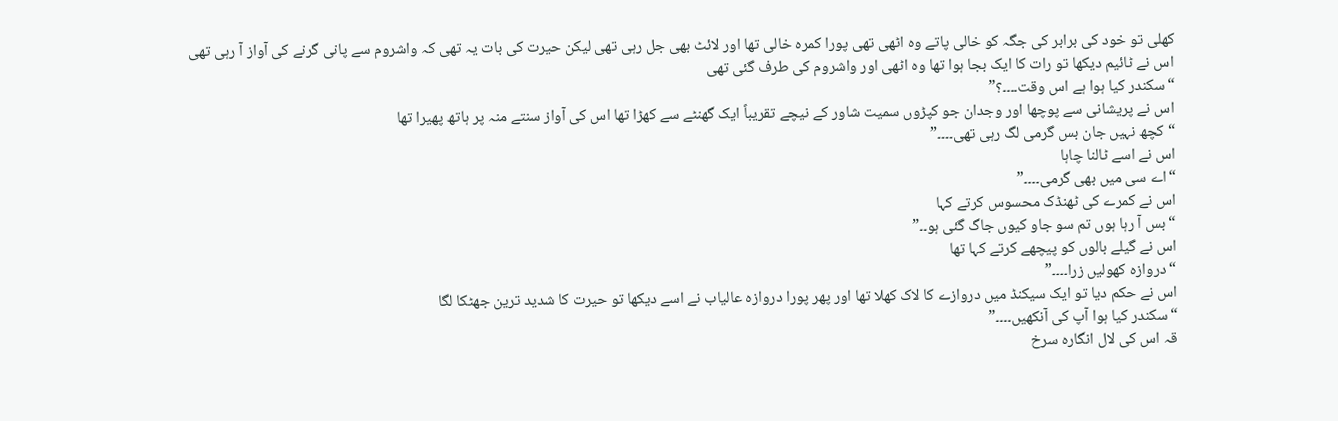کھلی تو خود کی برابر کی جگہ کو خالی پاتے وہ اٹھی تھی پورا کمرہ خالی تھا اور لائٹ بھی جل رہی تھی لیکن حیرت کی بات یہ تھی کہ واشروم سے پانی گرنے کی آواز آ رہی تھی اس نے ٹائیم دیکھا تو رات کا ایک بجا ہوا تھا وہ اٹھی اور واشروم کی طرف گئی تھی
“سکندر کیا ہوا ہے اس وقت۔۔۔۔؟”
اس نے پریشانی سے پوچھا اور وجدان جو کپڑوں سمیت شاور کے نیچے تقریباً ایک گھنٹے سے کھڑا تھا اس کی آواز سنتے منہ پر ہاتھ پھیرا تھا
“کچھ نہیں جان بس گرمی لگ رہی تھی۔۔۔۔”
اس نے اسے ٹالنا چاہا
“اے سی میں بھی گرمی۔۔۔۔”
اس نے کمرے کی ٹھنڈک محسوس کرتے کہا
“بس آ رہا ہوں تم سو جاو کیوں جاگ گئی ہو۔۔”
اس نے گیلے بالوں کو پیچھے کرتے کہا تھا
“دروازہ کھولیں زرا۔۔۔۔”
اس نے حکم دیا تو ایک سیکنڈ میں دروازے کا لاک کھلا تھا اور پھر پورا دروازہ عالیاب نے اسے دیکھا تو حیرت کا شدید ترین جھٹکا لگا
“سکندر کیا ہوا آپ کی آنکھیں۔۔۔۔”
قہ اس کی لال انگارہ سرخ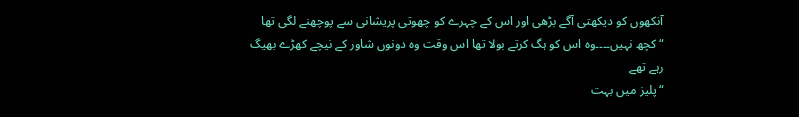آنکھوں کو دیکھتی آگے بڑھی اور اس کے چہرے کو چھوتی پریشانی سے پوچھنے لگی تھا
“کچھ نہیں۔۔۔۔وہ اس کو ہگ کرتے بولا تھا اس وقت وہ دونوں شاور کے نیچے کھڑے بھیگ رہے تھے
“پلیز میں بہت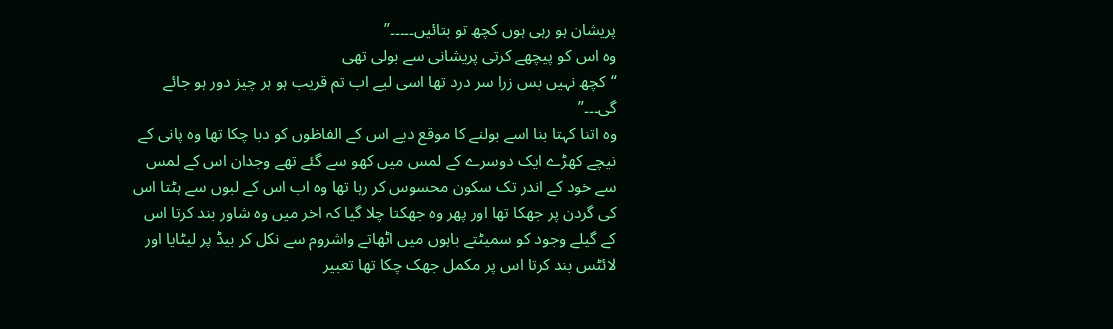پریشان ہو رہی ہوں کچھ تو بتائیں۔۔۔۔۔”
وہ اس کو پیچھے کرتی پریشانی سے بولی تھی
“کچھ نہیں بس زرا سر درد تھا اسی لیے اب تم قریب ہو ہر چیز دور ہو جائے گی۔۔۔”
وہ اتنا کہتا بنا اسے بولنے کا موقع دیے اس کے الفاظوں کو دبا چکا تھا وہ پانی کے نیچے کھڑے ایک دوسرے کے لمس میں کھو سے گئے تھے وجدان اس کے لمس سے خود کے اندر تک سکون محسوس کر رہا تھا وہ اب اس کے لبوں سے ہٹتا اس کی گردن پر جھکا تھا اور پھر وہ جھکتا چلا گیا کہ اخر میں وہ شاور بند کرتا اس کے گیلے وجود کو سمیٹتے باہوں میں اٹھاتے واشروم سے نکل کر بیڈ پر لیٹایا اور لائٹس بند کرتا اس پر مکمل جھک چکا تھا تعبیر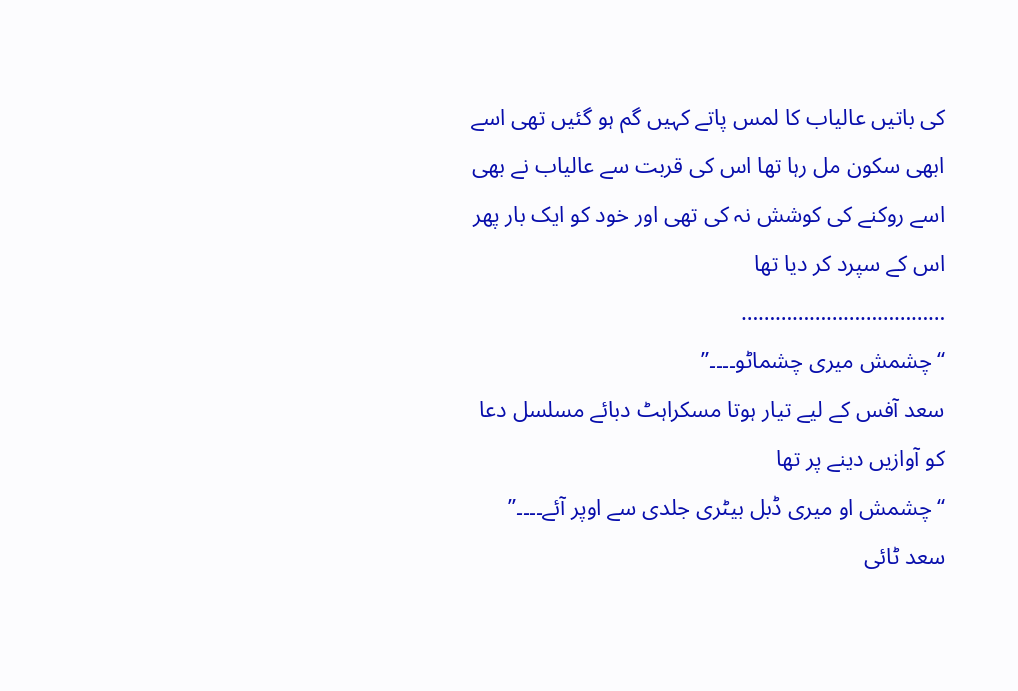کی باتیں عالیاب کا لمس پاتے کہیں گم ہو گئیں تھی اسے ابھی سکون مل رہا تھا اس کی قربت سے عالیاب نے بھی اسے روکنے کی کوشش نہ کی تھی اور خود کو ایک بار پھر اس کے سپرد کر دیا تھا
………………………………
“چشمش میری چشماٹو۔۔۔۔”
سعد آفس کے لیے تیار ہوتا مسکراہٹ دبائے مسلسل دعا کو آوازیں دینے پر تھا
“چشمش او میری ڈبل بیٹری جلدی سے اوپر آئے۔۔۔۔”
سعد ٹائی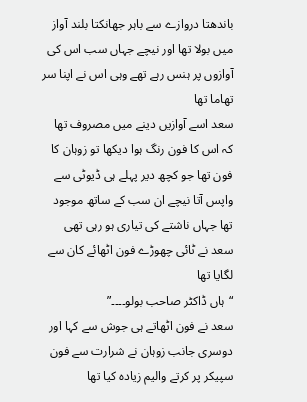باندھتا دروازے سے باہر جھانکتا بلند آواز میں بولا تھا اور نیچے جہاں سب اس کی آوازوں پر ہنس رہے تھے وہی اس نے اپنا سر تھاما تھا
سعد اسے آوازیں دینے میں مصروف تھا کہ اس کا فون رنگ ہوا دیکھا تو زوہان کا فون تھا جو کچھ دیر پہلے ہی ڈیوٹی سے واپس آتا نیچے ان سب کے ساتھ موجود تھا جہاں ناشتے کی تیاری ہو رہی تھی سعد نے ٹائی چھوڑے فون اٹھائے کان سے لگایا تھا
“ہاں ڈاکٹر صاحب بولو۔۔۔۔”
سعد نے فون اٹھاتے ہی جوش سے کہا اور دوسری جانب زوہان نے شرارت سے فون سپیکر پر کرتے والیم زیادہ کیا تھا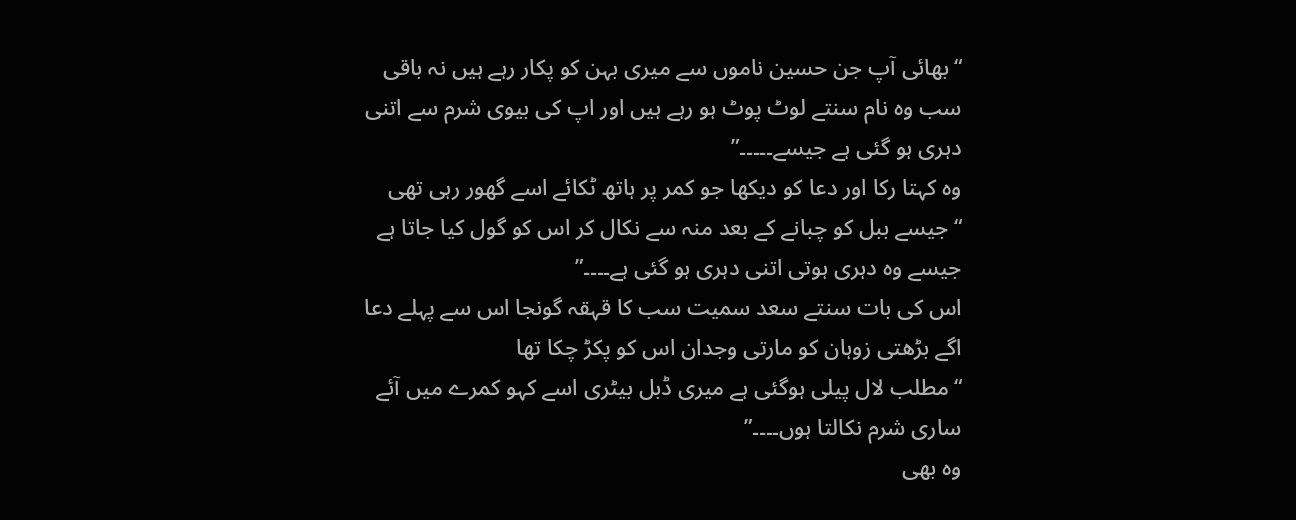“بھائی آپ جن حسین ناموں سے میری بہن کو پکار رہے ہیں نہ باقی سب وہ نام سنتے لوٹ پوٹ ہو رہے ہیں اور اپ کی بیوی شرم سے اتنی دہری ہو گئی ہے جیسے۔۔۔۔۔”
وہ کہتا رکا اور دعا کو دیکھا جو کمر پر ہاتھ ٹکائے اسے گھور رہی تھی
“جیسے ببل کو چبانے کے بعد منہ سے نکال کر اس کو گول کیا جاتا ہے جیسے وہ دہری ہوتی اتنی دہری ہو گئی ہے۔۔۔۔”
اس کی بات سنتے سعد سمیت سب کا قہقہ گونجا اس سے پہلے دعا اگے بڑھتی زوہان کو مارتی وجدان اس کو پکڑ چکا تھا
“مطلب لال پیلی ہوگئی ہے میری ڈبل بیٹری اسے کہو کمرے میں آئے ساری شرم نکالتا ہوں۔۔۔۔”
وہ بھی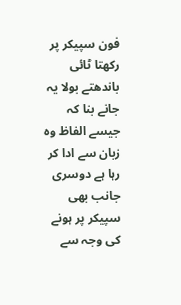فون سپیکر پر رکھتا ٹائی باندھتے بولا یہ جانے بنا کہ جیسے الفاظ وہ زبان سے ادا کر رہا ہے دوسری جانب بھی سپیکر پر ہونے کی وجہ سے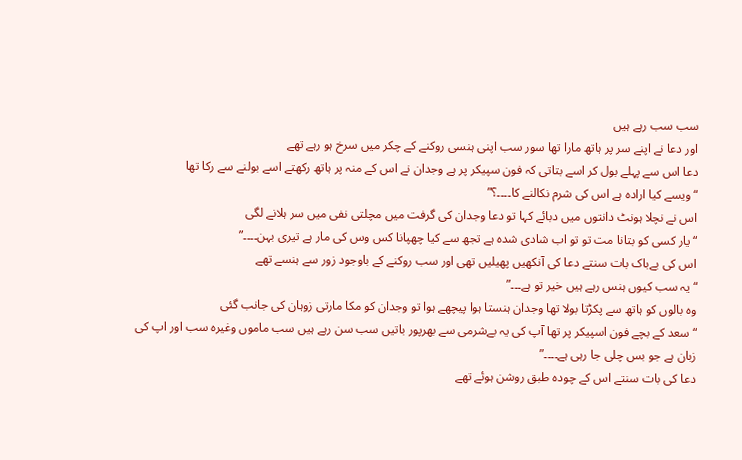سب سب رہے ہیں
اور دعا نے اپنے سر پر ہاتھ مارا تھا سور سب اپنی ہنسی روکنے کے چکر میں سرخ ہو رہے تھے
دعا اس سے پہلے بول کر اسے بتاتی کہ فون سپیکر پر ہے وجدان نے اس کے منہ پر ہاتھ رکھتے اسے بولنے سے رکا تھا
“ویسے کیا ارادہ ہے اس کی شرم نکالنے کا۔۔۔۔؟”
اس نے نچلا ہونٹ دانتوں میں دبائے کہا تو دعا وجدان کی گرفت میں مچلتی نفی میں سر ہلانے لگی
“یار کسی کو بتانا مت تو تو اب شادی شدہ ہے تجھ سے کیا چھپانا کس وس کی مار ہے تیری بہن۔۔۔۔”
اس کی بےباک بات سنتے دعا کی آنکھیں پھیلیں تھی اور سب روکنے کے باوجود زور سے ہنسے تھے
“یہ سب کیوں ہنس رہے ہیں خیر تو ہے۔۔۔”
وہ بالوں کو ہاتھ سے پکڑتا بولا تھا وجدان ہنستا ہوا پیچھے ہوا تو وجدان کو مکا مارتی زوہان کی جانب گئی
“سعد کے بچے فون اسپیکر پر تھا آپ کی یہ بےشرمی سے بھرپور باتیں سب سن رہے ہیں سب ماموں وغیرہ سب اور اپ کی زبان ہے جو بس چلی جا رہی ہے۔۔۔۔”
دعا کی بات سنتے اس کے چودہ طبق روشن ہوئے تھے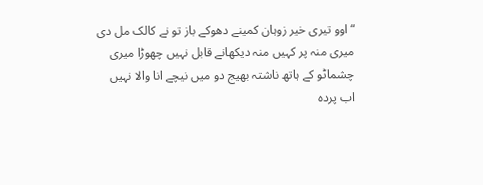“اوو تیری خیر زوہان کمینے دھوکے باز تو نے کالک مل دی میری منہ پر کہیں منہ دیکھانے قابل نہیں چھوڑا میری چشماٹو کے ہاتھ ناشتہ بھیج دو میں نیچے انا والا نہیں اب پردہ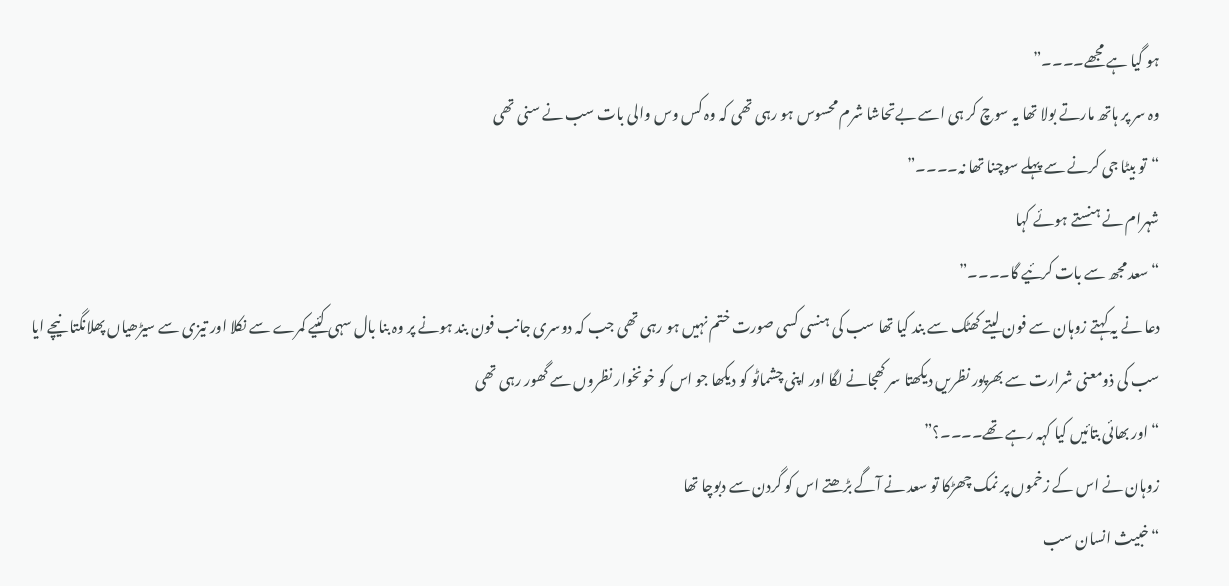ہو گیا ہے مجھے۔۔۔۔”
وہ سر پر ہاتھ مارتے بولا تھا یہ سوچ کر ہی اسے بےتحاشا شرم محسوس ہو رہی تھی کہ وہ کس وس والی بات سب نے سنی تھی
“تو بیٹا جی کرنے سے پہلے سوچنا تھا نہ۔۔۔۔”
شہرام نے ہنستے ہوئے کہا
“سعد مجھ سے بات کرئیے گا۔۔۔۔”
دعا نے یہ کہتے زوہان سے فون لیتے کھٹک سے بند کیا تھا سب کی ہنسی کسی صورت ختم نہیں ہو رہی تھی جب کہ دوسری جانب فون بند ہونے پر وہ بنا بال سہی کئیے کمرے سے نکلا اور تیزی سے سیڑھیاں پھلانگتا نیچے ایا سب کی ذومعنی شرارت سے بھرپور نظریں دیکھتا سر کھجانے لگا اور اپنی چشماٹو کو دیکھا جو اس کو خونخوار نظروں سے گھور رہی تھی
“اور بھائی بتائیں کیا کہہ رہے تھے۔۔۔۔؟”
زوہان نے اس کے زخموں پر نمک چھڑکا تو سعد نے آگے بڑھتے اس کو گردن سے دبوچا تھا
“خبیث انسان سب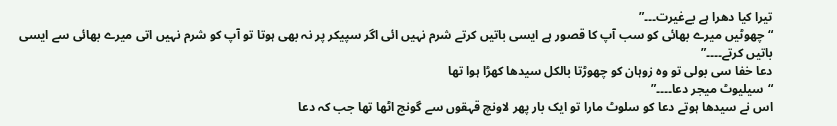تیرا کیا دھرا ہے بےغیرت۔۔۔”
“چھوٹیں میرے بھائی کو سب آپ کا قصور ہے ایسی باتیں کرتے شرم نہیں ائی اگر سپیکر پر نہ بھی ہوتا تو آپ کو شرم نہیں اتی میرے بھائی سے ایسی باتیں کرتے۔۔۔۔”
دعا خفا سی بولی تو وہ زوہان کو چھوڑتا بالکل سیدھا کھڑا ہوا تھا
“سیلیوٹ میجر دعا۔۔۔۔”
اس نے سیدھا ہوتے دعا کو سلوٹ مارا تو ایک بار پھر لاونچ قہقوں سے گونج اٹھا تھا جب کہ دعا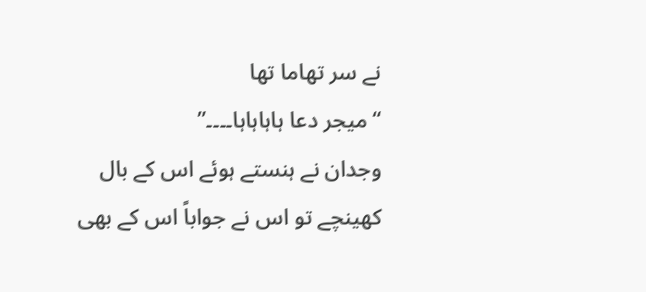نے سر تھاما تھا
“میجر دعا ہاہاہاہا۔۔۔۔”
وجدان نے ہنستے ہوئے اس کے بال کھینچے تو اس نے جواباً اس کے بھی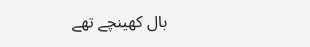بال کھینچے تھے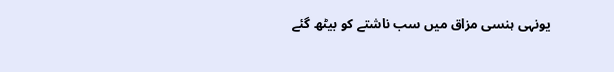یونہی ہنسی مزاق میں سب ناشتے کو بیٹھ گئے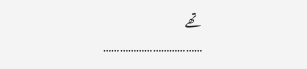تھے
………………………………